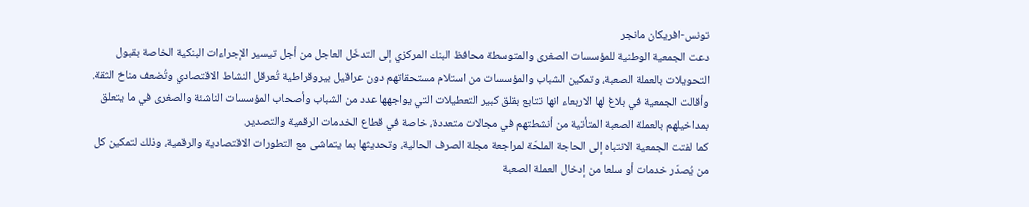تونس-افريكان مانجر
دعت الجمعية الوطنية للمؤسسات الصغرى والمتوسطة محافظ البنك المركزي إلى التدخّل العاجل من أجل تيسير الإجراءات البنكية الخاصة بقبول التحويلات بالعملة الصعبة، وتمكين الشباب والمؤسسات من استلام مستحقاتهم دون عراقيل بيروقراطية تُعرقل النشاط الاقتصادي وتُضعف مناخ الثقة.
وأقالت الجمعية في بلاغ لها الاربعاء انها تتابع بقلق كبير التعطيلات التي يواجهها عدد من الشباب وأصحاب المؤسسات الناشئة والصغرى في ما يتعلق بمداخيلهم بالعملة الصعبة المتأتية من أنشطتهم في مجالات متعددة، خاصة في قطاع الخدمات الرقمية والتصدير.
كما لفتت الجمعية الانتباه إلى الحاجة الملحّة لمراجعة مجلة الصرف الحالية، وتحديثها بما يتماشى مع التطورات الاقتصادية والرقمية، وذلك لتمكين كل من يُصدّر خدمات أو سلعا من إدخال العملة الصعبة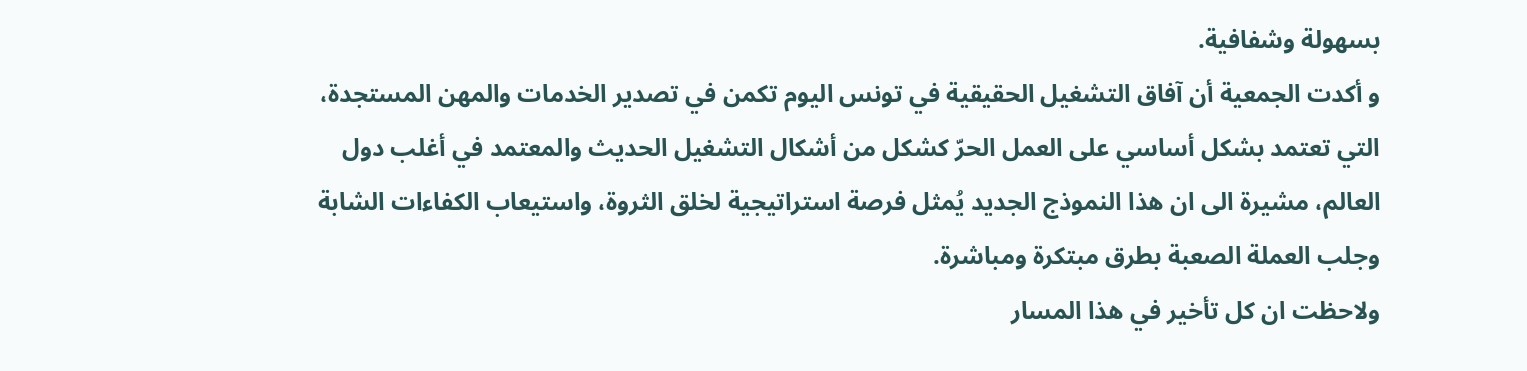بسهولة وشفافية.
و أكدت الجمعية أن آفاق التشغيل الحقيقية في تونس اليوم تكمن في تصدير الخدمات والمهن المستجدة، التي تعتمد بشكل أساسي على العمل الحرّ كشكل من أشكال التشغيل الحديث والمعتمد في أغلب دول العالم، مشيرة الى ان هذا النموذج الجديد يُمثل فرصة استراتيجية لخلق الثروة، واستيعاب الكفاءات الشابة وجلب العملة الصعبة بطرق مبتكرة ومباشرة.
ولاحظت ان كل تأخير في هذا المسار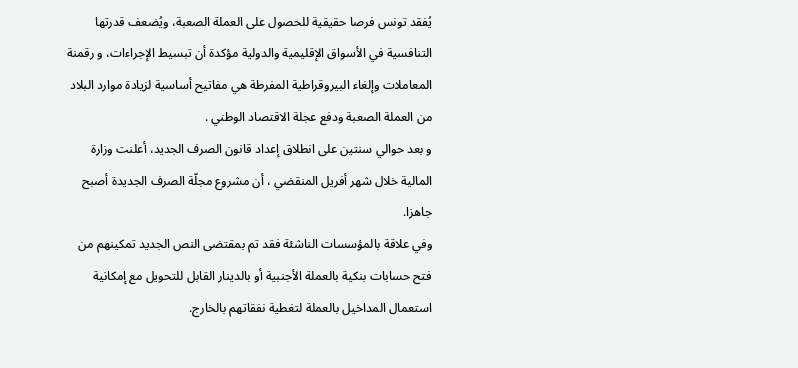يُفقد تونس فرصا حقيقية للحصول على العملة الصعبة، ويُضعف قدرتها التنافسية في الأسواق الإقليمية والدولية مؤكدة أن تبسيط الإجراءات، و رقمنة المعاملات وإلغاء البيروقراطية المفرطة هي مفاتيح أساسية لزيادة موارد البلاد من العملة الصعبة ودفع عجلة الاقتصاد الوطني .
و بعد حوالي سنتين على انطلاق إعداد قانون الصرف الجديد، أعلنت وزارة المالية خلال شهر أفريل المنقضي ، أن مشروع مجلّة الصرف الجديدة أصبح جاهزا.
وفي علاقة بالمؤسسات الناشئة فقد تم بمقتضى النص الجديد تمكينهم من فتح حسابات بنكية بالعملة الأجنبية أو بالدينار القابل للتحويل مع إمكانية استعمال المداخيل بالعملة لتغطية نفقاتهم بالخارج.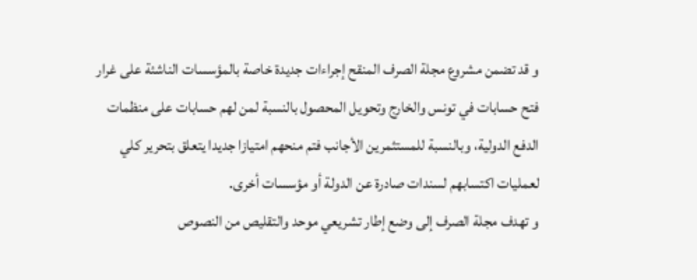و قد تضمن مشروع مجلة الصرف المنقح إجراءات جديدة خاصة بالمؤسسات الناشئة على غرار فتح حسابات في تونس والخارج وتحويل المحصول بالنسبة لمن لهم حسابات على منظمات الدفع الدولية، وبالنسبة للمستثمرين الأجانب فتم منحهم امتيازا جديدا يتعلق بتحرير كلي لعمليات اكتسابهم لسندات صادرة عن الدولة أو مؤسسات أخرى.
و تهدف مجلة الصرف إلى وضع إطار تشريعي موحد والتقليص من النصوص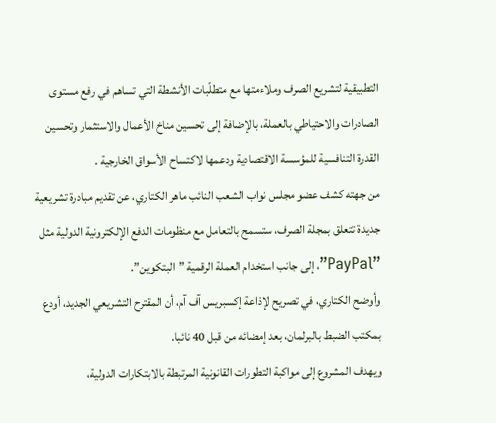التطبيقية لتشريع الصرف وملاءمتها مع متطلّبات الأنشطة التي تساهم في رفع مستوى الصادرات والاحتياطي بالعملة، بالإضافة إلى تحسين مناخ الأعمال والاستثمار وتحسين القدرة التنافسية للمؤسسة الاقتصادية ودعمها لاكتساح الأسواق الخارجية .
من جهته كشف عضو مجلس نواب الشعب النائب ماهر الكتاري، عن تقديم مبادرة تشريعية جديدة تتعلق بمجلة الصرف، ستسمح بالتعامل مع منظومات الدفع الإلكترونية الدولية مثل ”PayPal”، إلى جانب استخدام العملة الرقمية ”البتكوين”.
وأوضح الكتاري، في تصريح لإذاعة إكسبريس آف آم، أن المقترح التشريعي الجديد، أودع بمكتب الضبط بالبرلمان، بعد إمضائه من قبل 40 نائبا.
ويهدف المشروع إلى مواكبة التطورات القانونية المرتبطة بالابتكارات الدولية،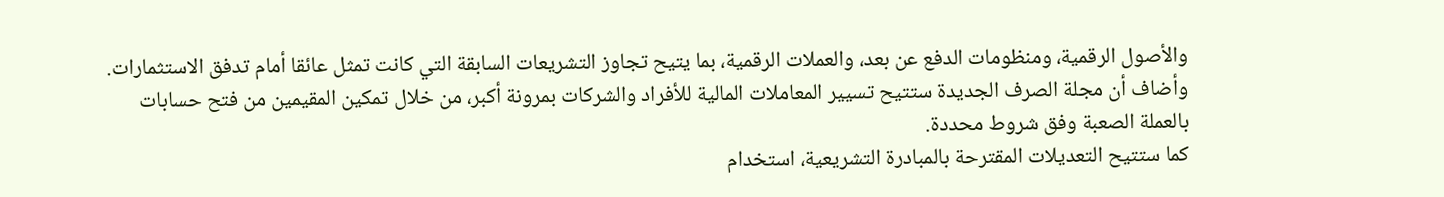والأصول الرقمية، ومنظومات الدفع عن بعد، والعملات الرقمية، بما يتيح تجاوز التشريعات السابقة التي كانت تمثل عائقا أمام تدفق الاستثمارات.
وأضاف أن مجلة الصرف الجديدة ستتيح تسيير المعاملات المالية للأفراد والشركات بمرونة أكبر، من خلال تمكين المقيمين من فتح حسابات بالعملة الصعبة وفق شروط محددة.
كما ستتيح التعديلات المقترحة بالمبادرة التشريعية، استخدام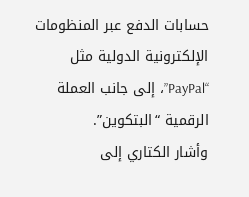حسابات الدفع عبر المنظومات الإلكترونية الدولية مثل “PayPal”، إلى جانب العملة الرقمية “البتكوين”.
وأشار الكتاري إلى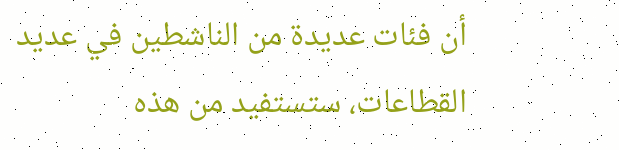أن فئات عديدة من الناشطين في عديد القطاعات، ستستفيد من هذه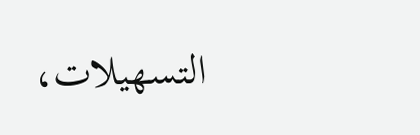التسهيلات،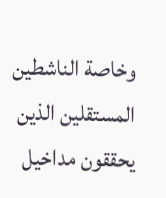وخاصة الناشطين المستقلين الذين يحققون مداخيل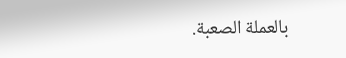بالعملة الصعبة.